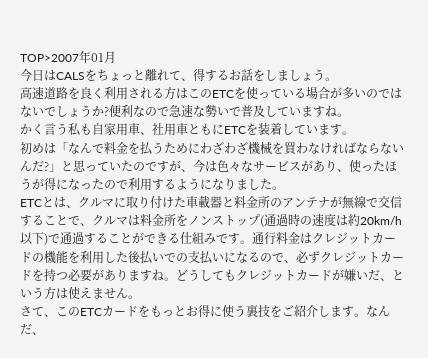TOP>2007年01月
今日はCALSをちょっと離れて、得するお話をしましょう。
高速道路を良く利用される方はこのETCを使っている場合が多いのではないでしょうか?便利なので急速な勢いで普及していますね。
かく言う私も自家用車、社用車ともにETCを装着しています。
初めは「なんで料金を払うためにわざわざ機械を買わなければならないんだ?」と思っていたのですが、今は色々なサービスがあり、使ったほうが得になったので利用するようになりました。
ETCとは、クルマに取り付けた車載器と料金所のアンテナが無線で交信することで、クルマは料金所をノンストップ(通過時の速度は約20km/h以下)で通過することができる仕組みです。通行料金はクレジットカードの機能を利用した後払いでの支払いになるので、必ずクレジットカードを持つ必要がありますね。どうしてもクレジットカードが嫌いだ、という方は使えません。
さて、このETCカードをもっとお得に使う裏技をご紹介します。なんだ、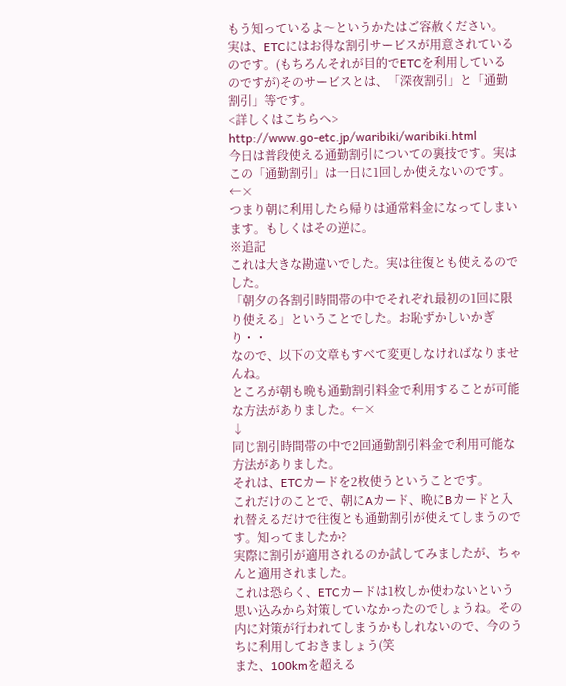もう知っているよ〜というかたはご容赦ください。
実は、ETCにはお得な割引サービスが用意されているのです。(もちろんそれが目的でETCを利用しているのですが)そのサービスとは、「深夜割引」と「通勤割引」等です。
<詳しくはこちらへ>
http://www.go-etc.jp/waribiki/waribiki.html
今日は普段使える通勤割引についての裏技です。実はこの「通勤割引」は一日に1回しか使えないのです。←×
つまり朝に利用したら帰りは通常料金になってしまいます。もしくはその逆に。
※追記
これは大きな勘違いでした。実は往復とも使えるのでした。
「朝夕の各割引時間帯の中でそれぞれ最初の1回に限り使える」ということでした。お恥ずかしいかぎり・・
なので、以下の文章もすべて変更しなければなりませんね。
ところが朝も晩も通勤割引料金で利用することが可能な方法がありました。←×
↓
同じ割引時間帯の中で2回通勤割引料金で利用可能な方法がありました。
それは、ETCカードを2枚使うということです。
これだけのことで、朝にAカード、晩にBカードと入れ替えるだけで往復とも通勤割引が使えてしまうのです。知ってましたか?
実際に割引が適用されるのか試してみましたが、ちゃんと適用されました。
これは恐らく、ETCカードは1枚しか使わないという思い込みから対策していなかったのでしょうね。その内に対策が行われてしまうかもしれないので、今のうちに利用しておきましょう(笑
また、100kmを超える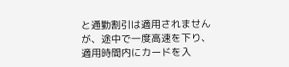と通勤割引は適用されませんが、途中で一度高速を下り、適用時間内にカードを入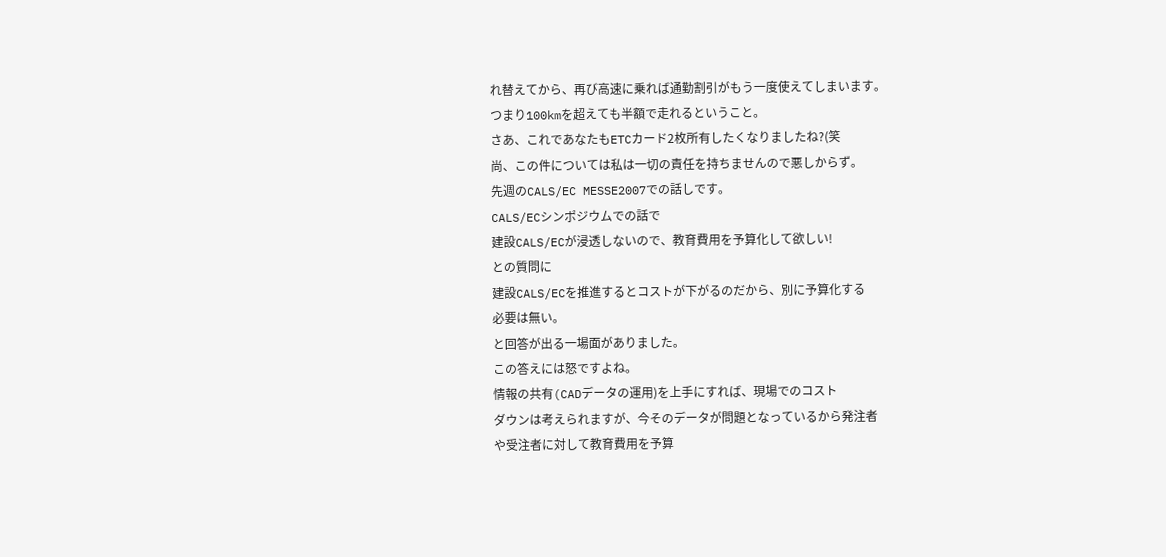れ替えてから、再び高速に乗れば通勤割引がもう一度使えてしまいます。
つまり100kmを超えても半額で走れるということ。
さあ、これであなたもETCカード2枚所有したくなりましたね?(笑
尚、この件については私は一切の責任を持ちませんので悪しからず。
先週のCALS/EC MESSE2007での話しです。
CALS/ECシンポジウムでの話で
建設CALS/ECが浸透しないので、教育費用を予算化して欲しい!
との質問に
建設CALS/ECを推進するとコストが下がるのだから、別に予算化する
必要は無い。
と回答が出る一場面がありました。
この答えには怒ですよね。
情報の共有(CADデータの運用)を上手にすれば、現場でのコスト
ダウンは考えられますが、今そのデータが問題となっているから発注者
や受注者に対して教育費用を予算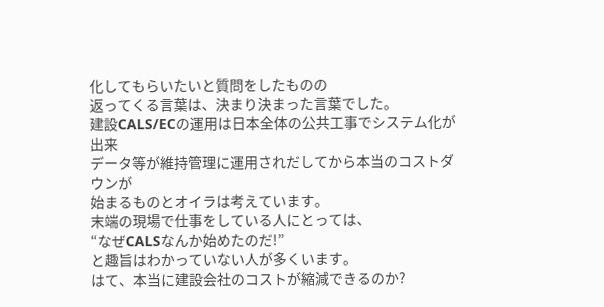化してもらいたいと質問をしたものの
返ってくる言葉は、決まり決まった言葉でした。
建設CALS/ECの運用は日本全体の公共工事でシステム化が出来
データ等が維持管理に運用されだしてから本当のコストダウンが
始まるものとオイラは考えています。
末端の現場で仕事をしている人にとっては、
“なぜCALSなんか始めたのだ!”
と趣旨はわかっていない人が多くいます。
はて、本当に建設会社のコストが縮減できるのか?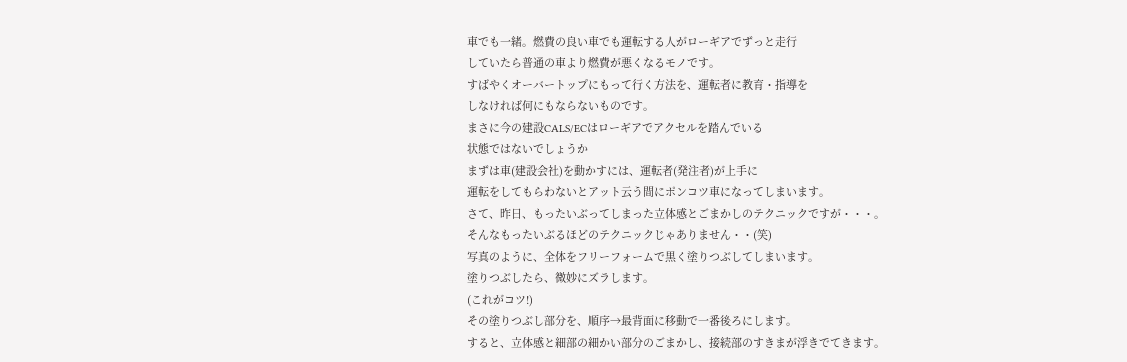車でも一緒。燃費の良い車でも運転する人がローギアでずっと走行
していたら普通の車より燃費が悪くなるモノです。
すばやくオーバートップにもって行く方法を、運転者に教育・指導を
しなければ何にもならないものです。
まさに今の建設CALS/ECはローギアでアクセルを踏んでいる
状態ではないでしょうか
まずは車(建設会社)を動かすには、運転者(発注者)が上手に
運転をしてもらわないとアット云う間にポンコツ車になってしまいます。
さて、昨日、もったいぶってしまった立体感とごまかしのテクニックですが・・・。
そんなもったいぶるほどのテクニックじゃありません・・(笑)
写真のように、全体をフリーフォームで黒く塗りつぶしてしまいます。
塗りつぶしたら、微妙にズラします。
(これがコツ!)
その塗りつぶし部分を、順序→最背面に移動で一番後ろにします。
すると、立体感と細部の細かい部分のごまかし、接続部のすきまが浮きでてきます。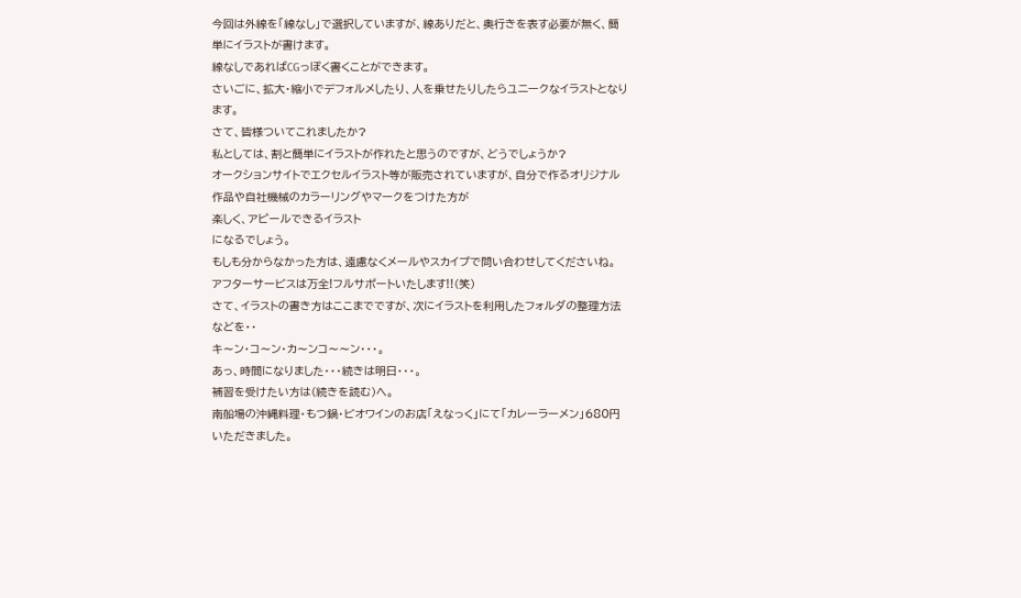今回は外線を「線なし」で選択していますが、線ありだと、奥行きを表す必要が無く、簡単にイラストが書けます。
線なしであればCGっぽく書くことができます。
さいごに、拡大・縮小でデフォルメしたり、人を乗せたりしたらユニークなイラストとなります。
さて、皆様ついてこれましたか?
私としては、割と簡単にイラストが作れたと思うのですが、どうでしょうか?
オークションサイトでエクセルイラスト等が販売されていますが、自分で作るオリジナル作品や自社機械のカラーリングやマークをつけた方が
楽しく、アピールできるイラスト
になるでしょう。
もしも分からなかった方は、遠慮なくメールやスカイプで問い合わせしてくださいね。
アフターサービスは万全!フルサポートいたします!!(笑)
さて、イラストの書き方はここまでですが、次にイラストを利用したフォルダの整理方法などを・・
キ〜ン・コ〜ン・カ〜ンコ〜〜ン・・・。
あっ、時間になりました・・・続きは明日・・・。
補習を受けたい方は(続きを読む)へ。
南船場の沖縄料理・もつ鍋・ビオワインのお店「えなっく」にて「カレーラーメン」680円いただきました。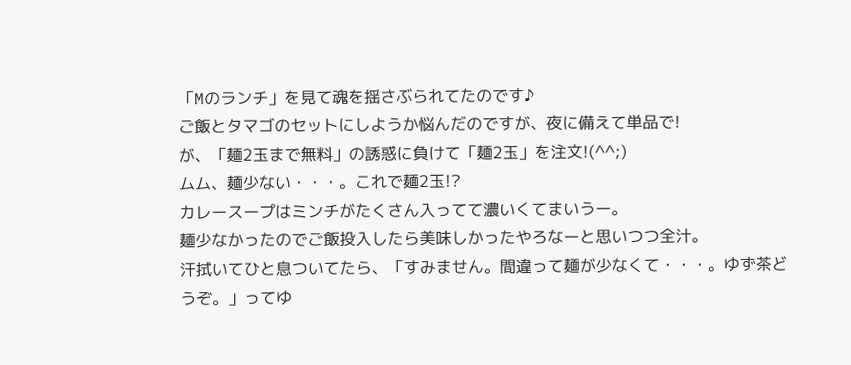「Mのランチ」を見て魂を揺さぶられてたのです♪
ご飯とタマゴのセットにしようか悩んだのですが、夜に備えて単品で!
が、「麺2玉まで無料」の誘惑に負けて「麺2玉」を注文!(^^;)
ムム、麺少ない・・・。これで麺2玉!?
カレースープはミンチがたくさん入ってて濃いくてまいうー。
麺少なかったのでご飯投入したら美味しかったやろなーと思いつつ全汁。
汗拭いてひと息ついてたら、「すみません。間違って麺が少なくて・・・。ゆず茶どうぞ。」ってゆ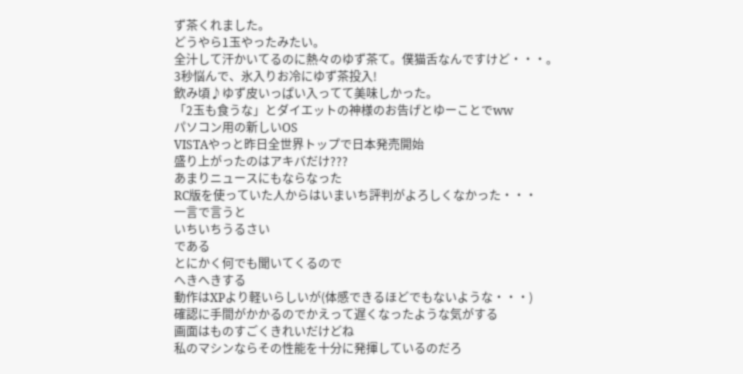ず茶くれました。
どうやら1玉やったみたい。
全汁して汗かいてるのに熱々のゆず茶て。僕猫舌なんですけど・・・。
3秒悩んで、氷入りお冷にゆず茶投入!
飲み頃♪ゆず皮いっぱい入ってて美味しかった。
「2玉も食うな」とダイエットの神様のお告げとゆーことでww
パソコン用の新しいOS
VISTAやっと昨日全世界トップで日本発売開始
盛り上がったのはアキバだけ???
あまりニュースにもならなった
RC版を使っていた人からはいまいち評判がよろしくなかった・・・
一言で言うと
いちいちうるさい
である
とにかく何でも聞いてくるので
へきへきする
動作はXPより軽いらしいが(体感できるほどでもないような・・・)
確認に手間がかかるのでかえって遅くなったような気がする
画面はものすごくきれいだけどね
私のマシンならその性能を十分に発揮しているのだろ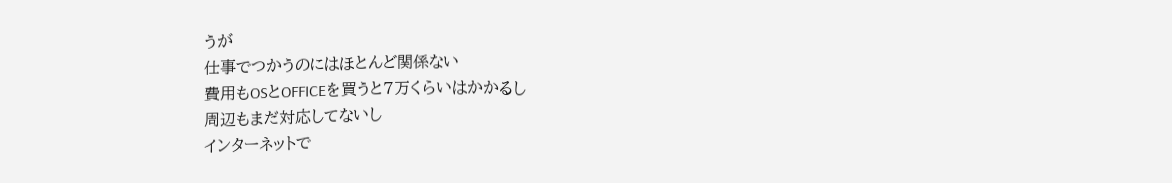うが
仕事でつかうのにはほとんど関係ない
費用もOSとOFFICEを買うと7万くらいはかかるし
周辺もまだ対応してないし
インターネットで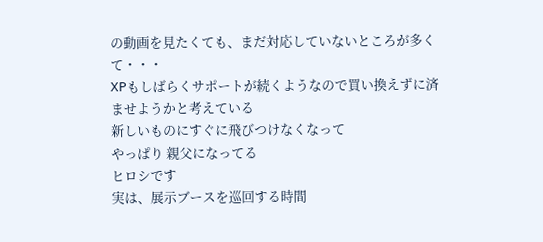の動画を見たくても、まだ対応していないところが多くて・・・
XPもしばらくサポートが続くようなので買い換えずに済ませようかと考えている
新しいものにすぐに飛びつけなくなって
やっぱり 親父になってる
ヒロシです
実は、展示ブースを巡回する時間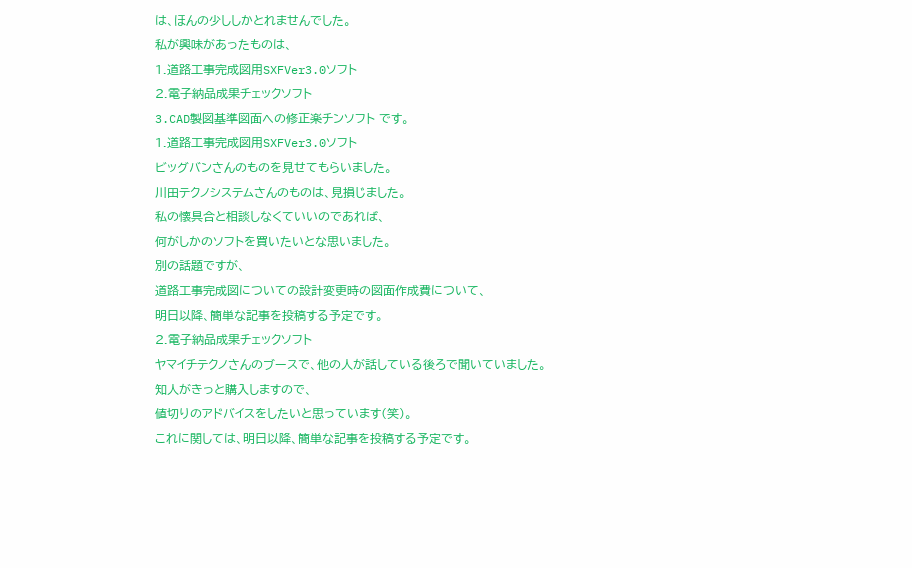は、ほんの少ししかとれませんでした。
私が興味があったものは、
1.道路工事完成図用SXFVer3.0ソフト
2.電子納品成果チェックソフト
3.CAD製図基準図面への修正楽チンソフト です。
1.道路工事完成図用SXFVer3.0ソフト
ビッグバンさんのものを見せてもらいました。
川田テクノシステムさんのものは、見損じました。
私の懐具合と相談しなくていいのであれば、
何がしかのソフトを買いたいとな思いました。
別の話題ですが、
道路工事完成図についての設計変更時の図面作成費について、
明日以降、簡単な記事を投稿する予定です。
2.電子納品成果チェックソフト
ヤマイチテクノさんのブースで、他の人が話している後ろで聞いていました。
知人がきっと購入しますので、
値切りのアドバイスをしたいと思っています(笑)。
これに関しては、明日以降、簡単な記事を投稿する予定です。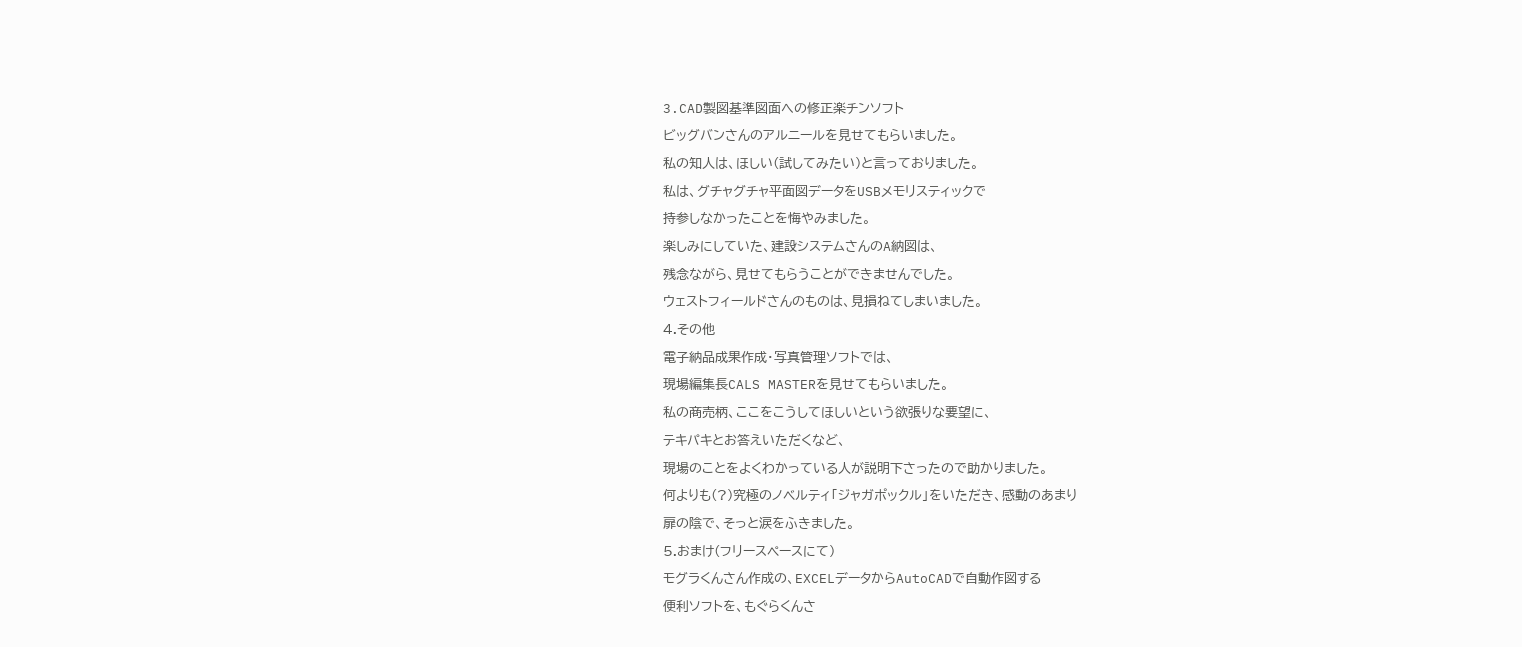3.CAD製図基準図面への修正楽チンソフト
ビッグバンさんのアルニールを見せてもらいました。
私の知人は、ほしい(試してみたい)と言っておりました。
私は、グチャグチャ平面図データをUSBメモリスティックで
持参しなかったことを悔やみました。
楽しみにしていた、建設システムさんのA納図は、
残念ながら、見せてもらうことができませんでした。
ウェストフィールドさんのものは、見損ねてしまいました。
4.その他
電子納品成果作成・写真管理ソフトでは、
現場編集長CALS MASTERを見せてもらいました。
私の商売柄、ここをこうしてほしいという欲張りな要望に、
テキパキとお答えいただくなど、
現場のことをよくわかっている人が説明下さったので助かりました。
何よりも(?)究極のノベルティ「ジャガポックル」をいただき、感動のあまり
扉の陰で、そっと涙をふきました。
5.おまけ(フリースペースにて)
モグラくんさん作成の、EXCELデータからAutoCADで自動作図する
便利ソフトを、もぐらくんさ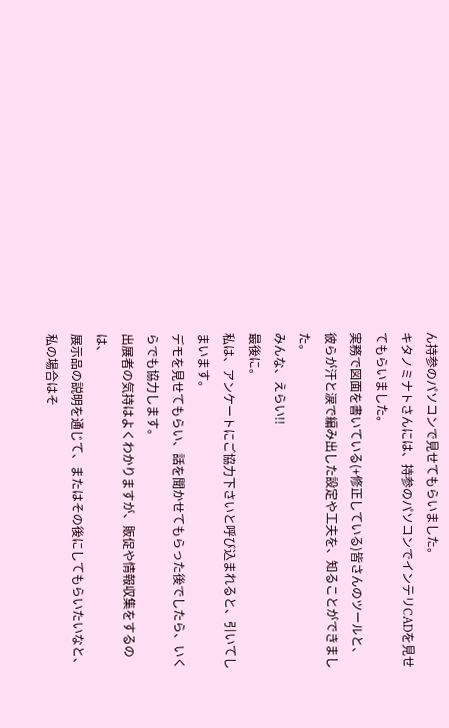ん持参のパソコンで見せてもらいました。
キタノミナトさんには、持参のパソコンでインテリCADを見せてもらいました。
実務で図面を書いている(+修正している)皆さんのツールと、
彼らが汗と涙で編み出した設定や工夫を、知ることができました。
みんな、えらい!!
最後に。
私は、アンケートにご協力下さいと呼び込まれると、引いてしまいます。
デモを見せてもらい、話を聞かせてもらった後でしたら、いくらでも協力します。
出展者の気持はよくわかりますが、販促や情報収集をするのは、
展示品の説明を通じて、またはその後にしてもらいたいなと、
私の場合はそ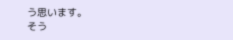う思います。
そう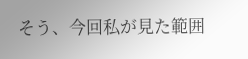そう、今回私が見た範囲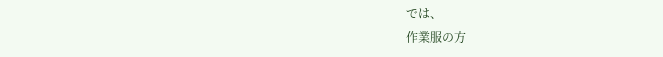では、
作業服の方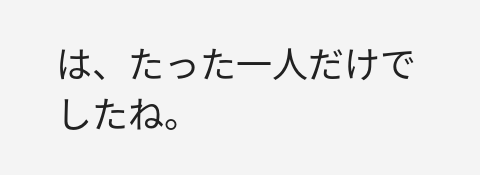は、たった一人だけでしたね。